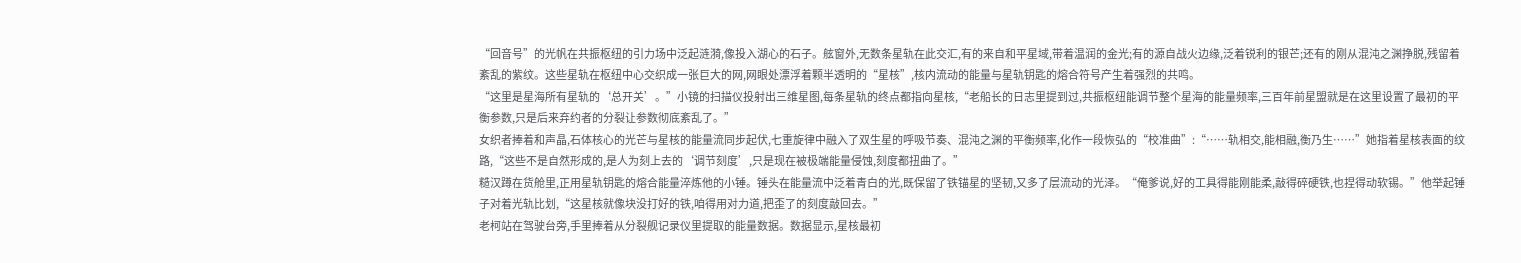“回音号”的光帆在共振枢纽的引力场中泛起涟漪,像投入湖心的石子。舷窗外,无数条星轨在此交汇,有的来自和平星域,带着温润的金光;有的源自战火边缘,泛着锐利的银芒;还有的刚从混沌之渊挣脱,残留着紊乱的紫纹。这些星轨在枢纽中心交织成一张巨大的网,网眼处漂浮着颗半透明的“星核”,核内流动的能量与星轨钥匙的熔合符号产生着强烈的共鸣。
“这里是星海所有星轨的‘总开关’。”小镜的扫描仪投射出三维星图,每条星轨的终点都指向星核,“老船长的日志里提到过,共振枢纽能调节整个星海的能量频率,三百年前星盟就是在这里设置了最初的平衡参数,只是后来弃约者的分裂让参数彻底紊乱了。”
女织者捧着和声晶,石体核心的光芒与星核的能量流同步起伏,七重旋律中融入了双生星的呼吸节奏、混沌之渊的平衡频率,化作一段恢弘的“校准曲”:“……轨相交,能相融,衡乃生……”她指着星核表面的纹路,“这些不是自然形成的,是人为刻上去的‘调节刻度’,只是现在被极端能量侵蚀,刻度都扭曲了。”
糙汉蹲在货舱里,正用星轨钥匙的熔合能量淬炼他的小锤。锤头在能量流中泛着青白的光,既保留了铁锚星的坚韧,又多了层流动的光泽。“俺爹说,好的工具得能刚能柔,敲得碎硬铁,也捏得动软锡。”他举起锤子对着光轨比划,“这星核就像块没打好的铁,咱得用对力道,把歪了的刻度敲回去。”
老柯站在驾驶台旁,手里捧着从分裂舰记录仪里提取的能量数据。数据显示,星核最初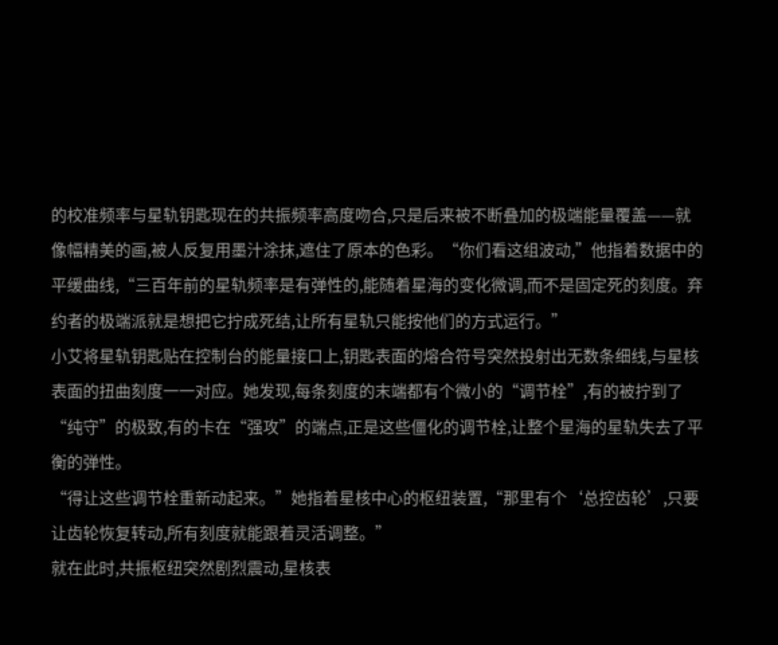的校准频率与星轨钥匙现在的共振频率高度吻合,只是后来被不断叠加的极端能量覆盖——就像幅精美的画,被人反复用墨汁涂抹,遮住了原本的色彩。“你们看这组波动,”他指着数据中的平缓曲线,“三百年前的星轨频率是有弹性的,能随着星海的变化微调,而不是固定死的刻度。弃约者的极端派就是想把它拧成死结,让所有星轨只能按他们的方式运行。”
小艾将星轨钥匙贴在控制台的能量接口上,钥匙表面的熔合符号突然投射出无数条细线,与星核表面的扭曲刻度一一对应。她发现,每条刻度的末端都有个微小的“调节栓”,有的被拧到了“纯守”的极致,有的卡在“强攻”的端点,正是这些僵化的调节栓,让整个星海的星轨失去了平衡的弹性。
“得让这些调节栓重新动起来。”她指着星核中心的枢纽装置,“那里有个‘总控齿轮’,只要让齿轮恢复转动,所有刻度就能跟着灵活调整。”
就在此时,共振枢纽突然剧烈震动,星核表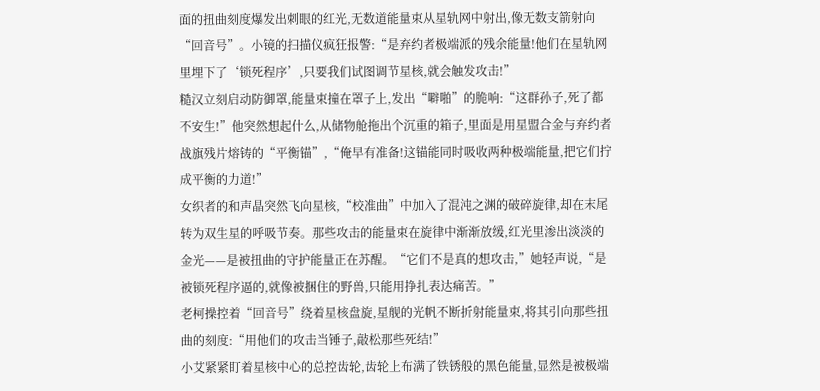面的扭曲刻度爆发出刺眼的红光,无数道能量束从星轨网中射出,像无数支箭射向“回音号”。小镜的扫描仪疯狂报警:“是弃约者极端派的残余能量!他们在星轨网里埋下了‘锁死程序’,只要我们试图调节星核,就会触发攻击!”
糙汉立刻启动防御罩,能量束撞在罩子上,发出“噼啪”的脆响:“这群孙子,死了都不安生!”他突然想起什么,从储物舱拖出个沉重的箱子,里面是用星盟合金与弃约者战旗残片熔铸的“平衡锚”,“俺早有准备!这锚能同时吸收两种极端能量,把它们拧成平衡的力道!”
女织者的和声晶突然飞向星核,“校准曲”中加入了混沌之渊的破碎旋律,却在末尾转为双生星的呼吸节奏。那些攻击的能量束在旋律中渐渐放缓,红光里渗出淡淡的金光——是被扭曲的守护能量正在苏醒。“它们不是真的想攻击,”她轻声说,“是被锁死程序逼的,就像被捆住的野兽,只能用挣扎表达痛苦。”
老柯操控着“回音号”绕着星核盘旋,星舰的光帆不断折射能量束,将其引向那些扭曲的刻度:“用他们的攻击当锤子,敲松那些死结!”
小艾紧紧盯着星核中心的总控齿轮,齿轮上布满了铁锈般的黑色能量,显然是被极端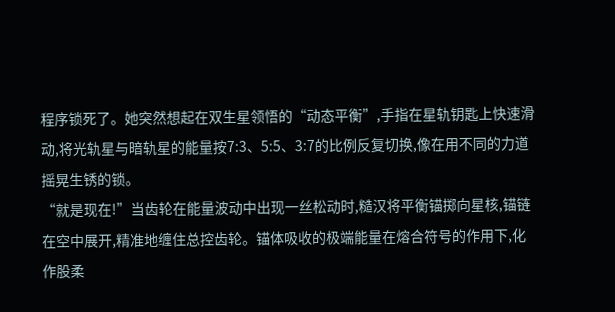程序锁死了。她突然想起在双生星领悟的“动态平衡”,手指在星轨钥匙上快速滑动,将光轨星与暗轨星的能量按7:3、5:5、3:7的比例反复切换,像在用不同的力道摇晃生锈的锁。
“就是现在!”当齿轮在能量波动中出现一丝松动时,糙汉将平衡锚掷向星核,锚链在空中展开,精准地缠住总控齿轮。锚体吸收的极端能量在熔合符号的作用下,化作股柔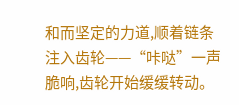和而坚定的力道,顺着链条注入齿轮——“咔哒”一声脆响,齿轮开始缓缓转动。